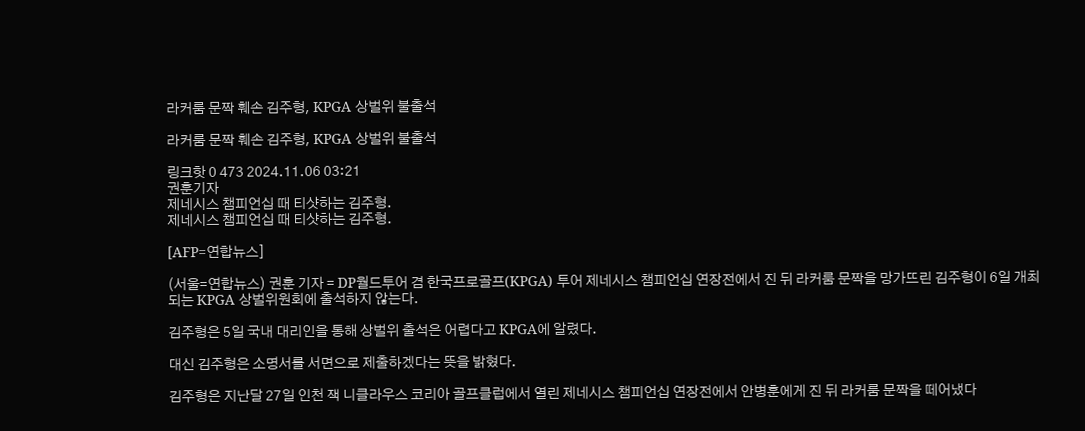라커룸 문짝 훼손 김주형, KPGA 상벌위 불출석

라커룸 문짝 훼손 김주형, KPGA 상벌위 불출석

링크핫 0 473 2024.11.06 03:21
권훈기자
제네시스 챔피언십 때 티샷하는 김주형.
제네시스 챔피언십 때 티샷하는 김주형.

[AFP=연합뉴스]

(서울=연합뉴스) 권훈 기자 = DP월드투어 겸 한국프로골프(KPGA) 투어 제네시스 챔피언십 연장전에서 진 뒤 라커룸 문짝을 망가뜨린 김주형이 6일 개최되는 KPGA 상벌위원회에 출석하지 않는다.

김주형은 5일 국내 대리인을 통해 상벌위 출석은 어렵다고 KPGA에 알렸다.

대신 김주형은 소명서를 서면으로 제출하겠다는 뜻을 밝혔다.

김주형은 지난달 27일 인천 잭 니클라우스 코리아 골프클럽에서 열린 제네시스 챔피언십 연장전에서 안병훈에게 진 뒤 라커룸 문짝을 떼어냈다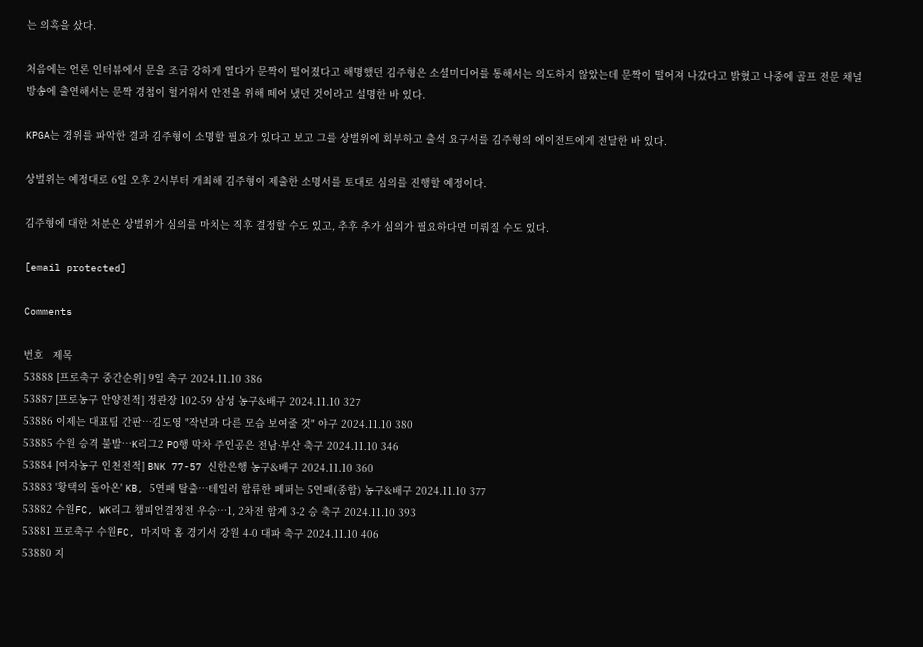는 의혹을 샀다.

처음에는 언론 인터뷰에서 문을 조금 강하게 열다가 문짝이 떨어졌다고 해명했던 김주형은 소셜미디어를 통해서는 의도하지 않았는데 문짝이 떨어져 나갔다고 밝혔고 나중에 골프 전문 채널 방송에 출연해서는 문짝 경첩이 헐거워서 안전을 위해 떼어 냈던 것이라고 설명한 바 있다.

KPGA는 경위를 파악한 결과 김주형이 소명할 필요가 있다고 보고 그를 상벌위에 회부하고 출석 요구서를 김주형의 에이전트에게 전달한 바 있다.

상벌위는 예정대로 6일 오후 2시부터 개최해 김주형이 제출한 소명서를 토대로 심의를 진행할 예정이다.

김주형에 대한 처분은 상벌위가 심의를 마치는 직후 결정할 수도 있고, 추후 추가 심의가 필요하다면 미뤄질 수도 있다.

[email protected]

Comments

번호   제목
53888 [프로축구 중간순위] 9일 축구 2024.11.10 386
53887 [프로농구 안양전적] 정관장 102-59 삼성 농구&배구 2024.11.10 327
53886 이제는 대표팀 간판…김도영 "작년과 다른 모습 보여줄 것" 야구 2024.11.10 380
53885 수원 승격 불발…K리그2 PO행 막차 주인공은 전남·부산 축구 2024.11.10 346
53884 [여자농구 인천전적] BNK 77-57 신한은행 농구&배구 2024.11.10 360
53883 '황택의 돌아온' KB, 5연패 탈출…테일러 합류한 페퍼는 5연패(종합) 농구&배구 2024.11.10 377
53882 수원FC, WK리그 챔피언결정전 우승…1, 2차전 합계 3-2 승 축구 2024.11.10 393
53881 프로축구 수원FC, 마지막 홈 경기서 강원 4-0 대파 축구 2024.11.10 406
53880 지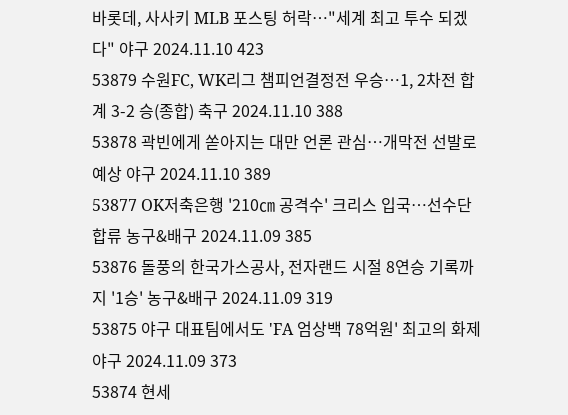바롯데, 사사키 MLB 포스팅 허락…"세계 최고 투수 되겠다" 야구 2024.11.10 423
53879 수원FC, WK리그 챔피언결정전 우승…1, 2차전 합계 3-2 승(종합) 축구 2024.11.10 388
53878 곽빈에게 쏟아지는 대만 언론 관심…개막전 선발로 예상 야구 2024.11.10 389
53877 OK저축은행 '210㎝ 공격수' 크리스 입국…선수단 합류 농구&배구 2024.11.09 385
53876 돌풍의 한국가스공사, 전자랜드 시절 8연승 기록까지 '1승' 농구&배구 2024.11.09 319
53875 야구 대표팀에서도 'FA 엄상백 78억원' 최고의 화제 야구 2024.11.09 373
53874 현세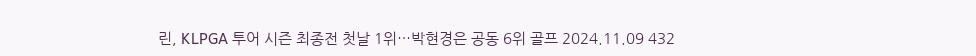린, KLPGA 투어 시즌 최종전 첫날 1위…박현경은 공동 6위 골프 2024.11.09 432